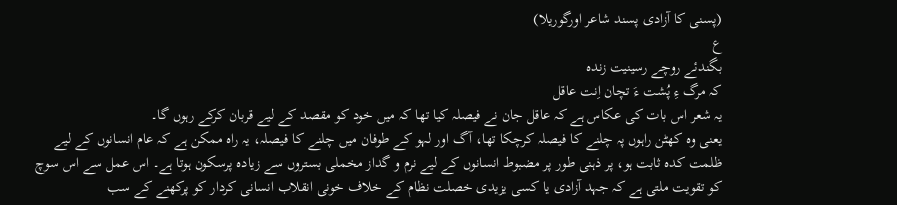(پسنی کا آزادی پسند شاعر اورگوریلا)
ع
بگندئے روچے رسینیت زندہ
کہ مرگ ءِ پُشت ءَ تچان اِنت عاقل
یہ شعر اس بات کی عکاس ہے کہ عاقل جان نے فیصلہ کیا تھا کہ میں خود کو مقصد کے لیے قربان کرکے رہوں گا۔
یعنی وہ کھٹن راہوں پہ چلنے کا فیصلہ کرچکا تھا، آگ اور لہو کے طوفان میں چلنے کا فیصلہ، یہ راہ ممکن ہے کہ عام انسانوں کے لیے ظلمت کدہ ثابت ہو، پر ذہنی طور پر مضبوط انسانوں کے لیے نرم و گداز مخملی بستروں سے زیادہ پرسکون ہوتا ہے۔ اس عمل سے اس سوچ کو تقویت ملتی ہے کہ جہد آزادی یا کسی یزیدی خصلت نظام کے خلاف خونی انقلاب انسانی کردار کو پرکھنے کے سب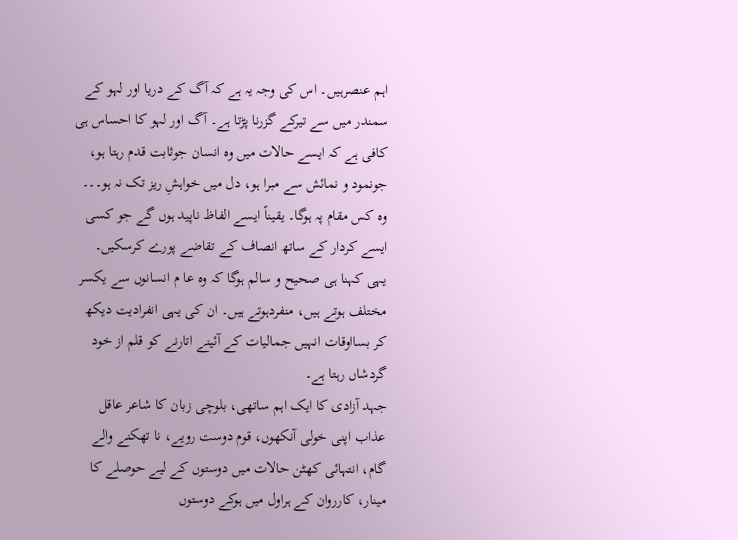اہم عنصرہیں۔ اس کی وجہ یہ ہے کہ آگ کے دریا اور لہو کے سمندر میں سے تیرکے گزرنا پڑتا ہے۔ آگ اور لہو کا احساس ہی کافی ہے کہ ایسے حالات میں وہ انسان جوثابت قدم رہتا ہو، جونمود و نمائش سے مبرا ہو، دل میں خواہشِ ریز تک نہ ہو۔۔۔ وہ کس مقام پہ ہوگا۔ یقیناً ایسے الفاظ ناپید ہوں گے جو کسی ایسے کردار کے ساتھ انصاف کے تقاضے پورے کرسکیں۔ یہی کہنا ہی صحیح و سالم ہوگا کہ وہ عا م انسانوں سے یکسر مختلف ہوتے ہیں، منفردہوتے ہیں۔ ان کی یہی انفرادیت دیکھ کر بسااوقات انہیں جمالیات کے آئینے اتارنے کو قلم از خود گردشاں رہتا ہے۔
جہد آزادی کا ایک اہم ساتھی، بلوچی زبان کا شاعر عاقل عذاب اپنی خولی آنکھوں، قوم دوست رویے، نا تھکنے والے گام، انتہائی کھٹن حالات میں دوستوں کے لیے حوصلے کا مینار، کارروان کے ہراول میں ہوکے دوستوں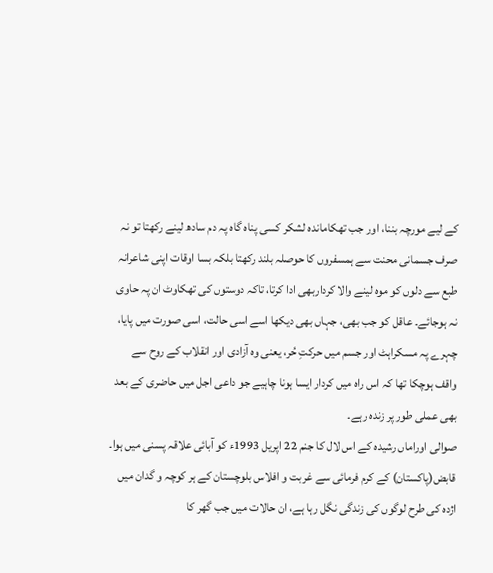کے لیے مورچہ بننا، اور جب تھکاماندہ لشکر کسی پناہ گاہ پہ دم سادھ لینے رکھتا تو نہ صرف جسمانی محنت سے ہمسفروں کا حوصلہ بلند رکھتا بلکہ بسا اوقات اپنی شاعرانہ طبع سے دلوں کو موہ لینے والا کرداربھی ادا کرتا، تاکہ دوستوں کی تھکاوٹ ان پہ حاوی نہ ہوجائے۔ عاقل کو جب بھی، جہاں بھی دیکھا اسے اسی حالت، اسی صورت میں پایا، چہرے پہ مسکراہٹ اور جسم میں حرکتِ حُر، یعنی وہ آزادی اور انقلاب کے روح سے واقف ہوچکا تھا کہ اس راہ میں کردار ایسا ہونا چاہیے جو داعی اجل میں حاضری کے بعد بھی عملی طور پر زندہ رہے۔
صوالی اوراماں رشیدہ کے اس لال کا جنم 22 اپریل 1993ء کو آبائی علاقہ پسنی میں ہوا۔ قابض(پاکستان) کے کرم فرمائی سے غربت و افلاس بلوچستان کے ہر کوچہ و گدان میں اژدہ کی طرح لوگوں کی زندگی نگل رہا ہے، ان حالات میں جب گھر کا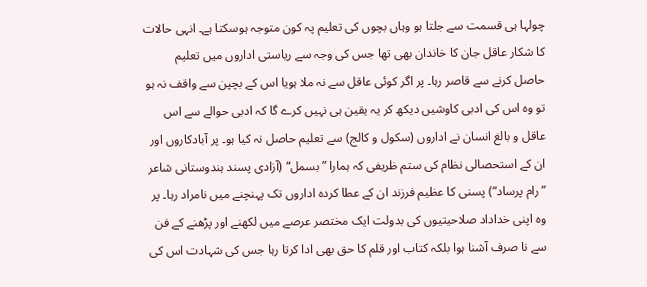چولہا ہی قسمت سے جلتا ہو وہاں بچوں کی تعلیم پہ کون متوجہ ہوسکتا ہے۔ انہی حالات کا شکار عاقل جان کا خاندان بھی تھا جس کی وجہ سے ریاستی اداروں میں تعلیم حاصل کرنے سے قاصر رہا۔ پر اگر کوئی عاقل سے نہ ملا ہویا اس کے بچپن سے واقف نہ ہو تو وہ اس کی ادبی کاوشیں دیکھ کر یہ یقین ہی نہیں کرے گا کہ ادبی حوالے سے اس عاقل و بالغ انسان نے اداروں (سکول و کالج) سے تعلیم حاصل نہ کیا ہو۔ پر آبادکاروں اور ان کے استحصالی نظام کی ستم ظریفی کہ ہمارا ”بسمل“ (آزادی پسند ہندوستانی شاعر ”رام پرساد“) پسنی کا عظیم فرزند ان کے عطا کردہ اداروں تک پہنچنے میں نامراد رہا۔ پر وہ اپنی خداداد صلاحیتیوں کی بدولت ایک مختصر عرصے میں لکھنے اور پڑھنے کے فن سے نا صرف آشنا ہوا بلکہ کتاب اور قلم کا حق بھی ادا کرتا رہا جس کی شہادت اس کی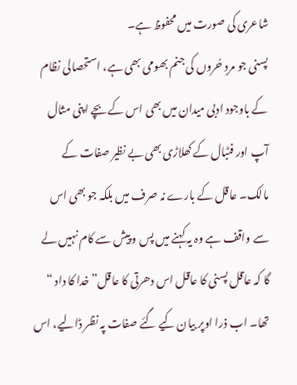شاعری کی صورت میں محفوظ ہے۔
پسنی جو مردِ حُروں کی جنم بھومی بھی ہے، استحصالی نظام کے باوجود ادبی میدان میں بھی اس کے بچے اپنی مثال آپ اور فٹبال کے کھلاڑی بھی بے نظیر صفات کے مالک۔ عاقل کے بارے نہ صرف میں بلکہ جو بھی اس سے واقف ہے وہ یہ کہنے میں پس و پیش سے کام نہیں لے گا کہ عاقل پسنی کا عاقل اس دھرتی کا عاقل”خدا کا داد “ تھا۔ اب ذرا اوپر بیان کیے گئے صفات پہ نظر ڈالیے، اس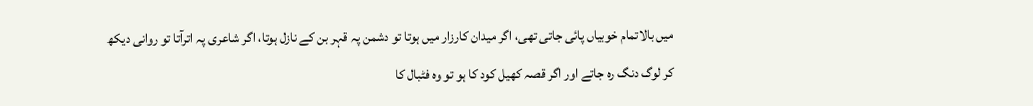میں بالاتمام خوبیاں پائی جاتی تھی، اگر میدان کارزار میں ہوتا تو دشمن پہ قہر بن کے نازل ہوتا، اگر شاعری پہ اترآتا تو روانی دیکھ کر لوگ دنگ رہ جاتے اور اگر قصہ کھیل کود کا ہو تو وہ فٹبال کا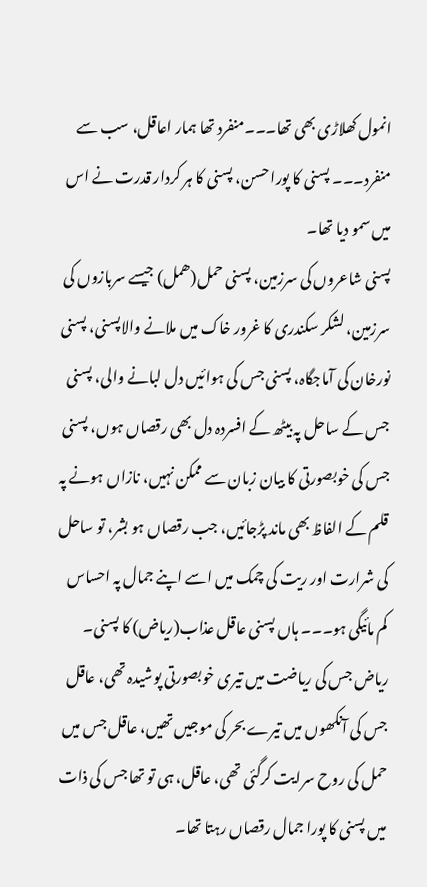انمول کھلاڑی بھی تھا۔۔۔منفرد تھا ہمار اعاقل، سب سے منفرد۔۔۔ پسنی کا پورا حسن، پسنی کا ہر کردار قدرت نے اس میں سمو دیا تھا۔
پسنی شاعروں کی سرزمین، پسنی حمل(ھمل) جیسے سربازوں کی سرزمین، لشکر سکندری کا غرور خاک میں ملانے والاپسنی، پسنی نورخان کی آماجگاہ، پسنی جس کی ہوائیں دل لبانے والی، پسنی جس کے ساحل پہ بیٹھ کے افسردہ دل بھی رقصاں ہوں، پسنی جس کی خوبصورتی کا بیان زبان سے ممکن نہیں، نازاں ہونے پہ قلم کے الفاظ بھی ماند پڑجائیں، جب رقصاں ہو بشر، تو ساحل کی شرارت اور ریت کی چمک میں اسے اپنے جمال پہ احساس کم مائیگی ہو۔۔۔ ہاں پسنی عاقل عذاب(ریاض) کا پسنی۔ ریاض جس کی ریاضت میں تیری خوبصورتی پوشیدہ تھی، عاقل جس کی آنکھوں میں تیرے بحر کی موجیں تھیں، عاقل جس میں حمل کی روح سرایت کرگئی تھی، عاقل، ہی تو تھا جس کی ذات میں پسنی کا پورا جمال رقصاں رہتا تھا۔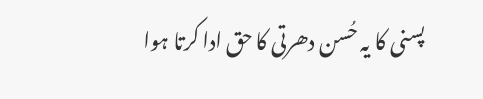پسنی کا یہ حُسن دھرتی کا حق ادا کرتا ہوا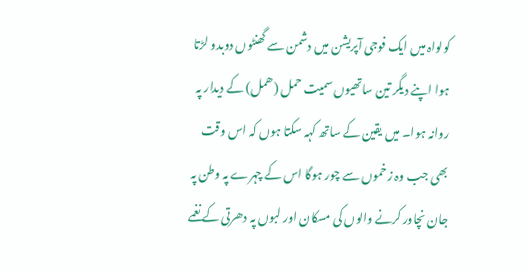کولواہ میں ایک فوجی آپریشن میں دشمن سے گھنٹوں دوبدو لڑتا ہوا اپنے دیگر تین ساتھیوں سمیت حمل (ھمل) کے دیدار پہ روانہ ہوا۔ میں یقین کے ساتھ کہہ سکتا ہوں کہ اس وقت بھی جب وہ زخموں سے چور ہوگا اس کے چہرے پہ وطن پہ جان نچاور کرنے والوں کی مسکان اور لبوں پہ دھرتی کے نغمے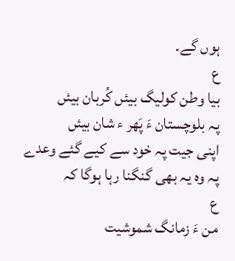ہوں گے۔
ع
بیا وطن کولیگ بیئں کُربان بیئں
پہ بلوچستان ءَ پَھر ء شان بیئں
اپنی جیت پہ خود سے کیے گئے وعدے پہ وہ یہ بھی گنگنا رہا ہوگا کہ
ع
من ءَ زمانگ شموشیت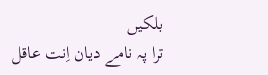بلکیں
ترا پہ نامے دیان اِنت عاقل